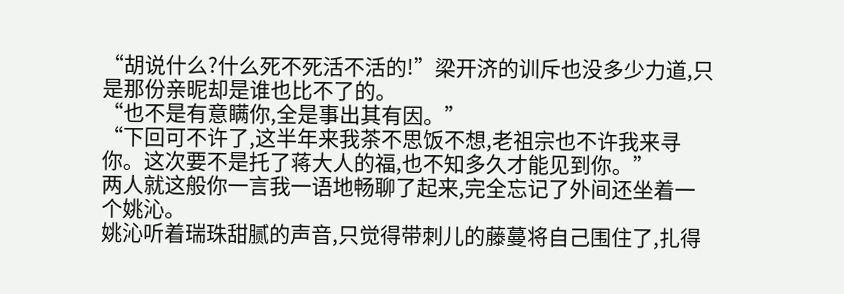“胡说什么?什么死不死活不活的!”梁开济的训斥也没多少力道,只是那份亲昵却是谁也比不了的。
“也不是有意瞒你,全是事出其有因。”
“下回可不许了,这半年来我茶不思饭不想,老祖宗也不许我来寻你。这次要不是托了蒋大人的福,也不知多久才能见到你。”
两人就这般你一言我一语地畅聊了起来,完全忘记了外间还坐着一个姚沁。
姚沁听着瑞珠甜腻的声音,只觉得带刺儿的藤蔓将自己围住了,扎得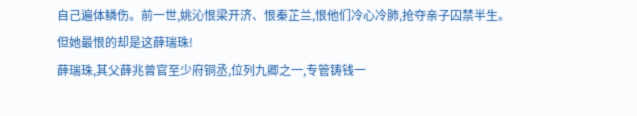自己遍体鳞伤。前一世,姚沁恨梁开济、恨秦芷兰,恨他们冷心冷肺,抢夺亲子囚禁半生。
但她最恨的却是这薛瑞珠!
薛瑞珠,其父薛兆曾官至少府铜丞,位列九卿之一,专管铸钱一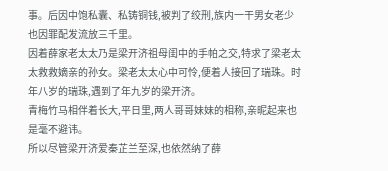事。后因中饱私囊、私铸铜钱,被判了绞刑,族内一干男女老少也因罪配发流放三千里。
因着薛家老太太乃是梁开济祖母闺中的手帕之交,特求了梁老太太救救嫡亲的孙女。梁老太太心中可怜,便着人接回了瑞珠。时年八岁的瑞珠,遇到了年九岁的梁开济。
青梅竹马相伴着长大,平日里,两人哥哥妹妹的相称,亲昵起来也是毫不避讳。
所以尽管梁开济爱秦芷兰至深,也依然纳了薛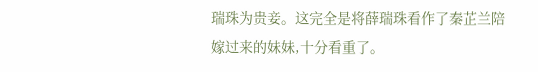瑞珠为贵妾。这完全是将薛瑞珠看作了秦芷兰陪嫁过来的妹妹,十分看重了。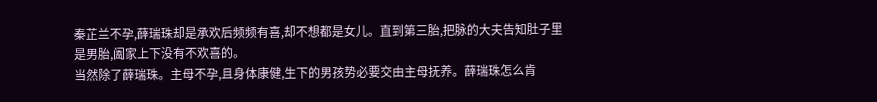秦芷兰不孕,薛瑞珠却是承欢后频频有喜,却不想都是女儿。直到第三胎,把脉的大夫告知肚子里是男胎,阖家上下没有不欢喜的。
当然除了薛瑞珠。主母不孕,且身体康健,生下的男孩势必要交由主母抚养。薛瑞珠怎么肯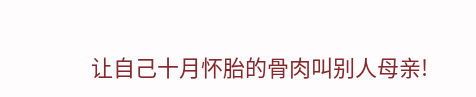让自己十月怀胎的骨肉叫别人母亲!